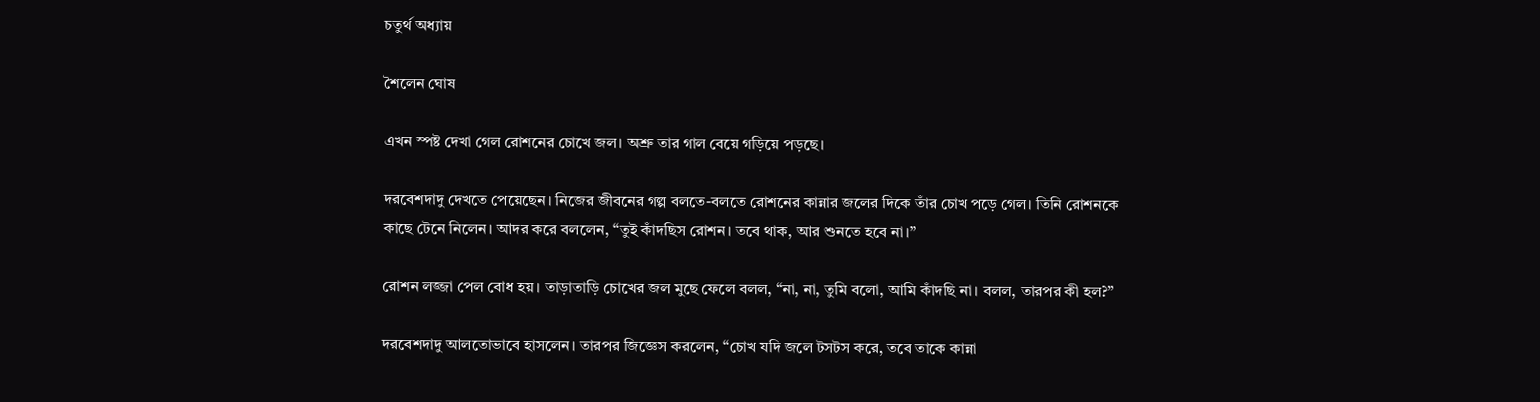চতুর্থ অধ্যায়

শৈলেন ঘোষ

এখন স্পষ্ট দেখা গেল রোশনের চোখে জল। অশ্রু তার গাল বেয়ে গড়িয়ে পড়ছে।

দরবেশদাদু দেখতে পেয়েছেন। নিজের জীবনের গল্প বলতে-বলতে রোশনের কান্নার জলের দিকে তাঁর চোখ পড়ে গেল। তিনি রোশনকে কাছে টেনে নিলেন। আদর করে বললেন, “তুই কাঁদছিস রোশন। তবে থাক, আর শুনতে হবে না।”

রোশন লজ্জা পেল বোধ হয়। তাড়াতাড়ি চোখের জল মুছে ফেলে বলল, “না, না, তুমি বলো, আমি কাঁদছি না। বলল, তারপর কী হল?”

দরবেশদাদু আলতোভাবে হাসলেন। তারপর জিজ্ঞেস করলেন, “চোখ যদি জলে টসটস করে, তবে তাকে কান্না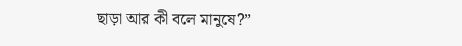ছাড়া আর কী বলে মানুষে?”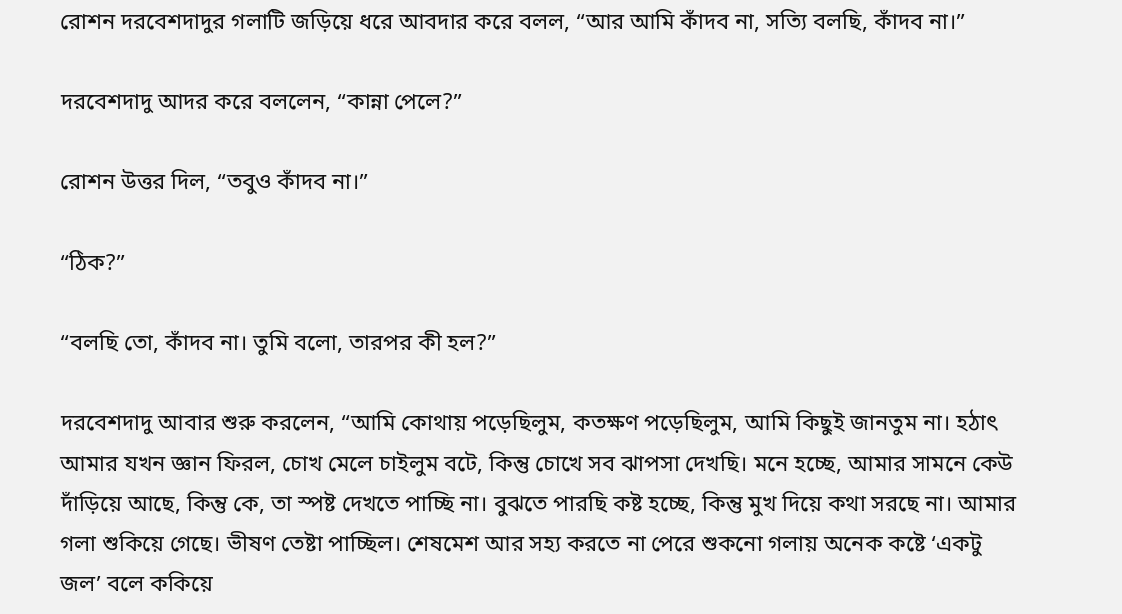রোশন দরবেশদাদুর গলাটি জড়িয়ে ধরে আবদার করে বলল, “আর আমি কাঁদব না, সত্যি বলছি, কাঁদব না।”

দরবেশদাদু আদর করে বললেন, “কান্না পেলে?”

রোশন উত্তর দিল, “তবুও কাঁদব না।”

“ঠিক?”

“বলছি তো, কাঁদব না। তুমি বলো, তারপর কী হল?”

দরবেশদাদু আবার শুরু করলেন, “আমি কোথায় পড়েছিলুম, কতক্ষণ পড়েছিলুম, আমি কিছুই জানতুম না। হঠাৎ আমার যখন জ্ঞান ফিরল, চোখ মেলে চাইলুম বটে, কিন্তু চোখে সব ঝাপসা দেখছি। মনে হচ্ছে, আমার সামনে কেউ দাঁড়িয়ে আছে, কিন্তু কে, তা স্পষ্ট দেখতে পাচ্ছি না। বুঝতে পারছি কষ্ট হচ্ছে, কিন্তু মুখ দিয়ে কথা সরছে না। আমার গলা শুকিয়ে গেছে। ভীষণ তেষ্টা পাচ্ছিল। শেষমেশ আর সহ্য করতে না পেরে শুকনো গলায় অনেক কষ্টে ‘একটু জল’ বলে ককিয়ে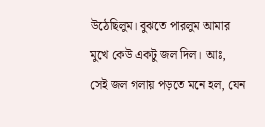উঠেছিলুম। বুঝতে পারলুম আমার মুখে কেউ একটু জল দিল। আঃ, সেই জল গলায় পড়তে মনে হল, যেন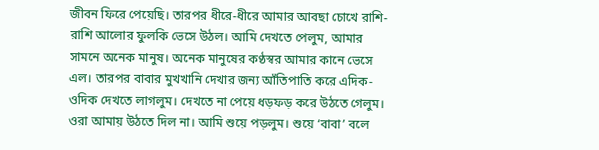জীবন ফিরে পেয়েছি। তারপর ধীরে-ধীরে আমার আবছা চোখে রাশি-রাশি আলোর ফুলকি ভেসে উঠল। আমি দেখতে পেলুম, আমার সামনে অনেক মানুষ। অনেক মানুষের কণ্ঠস্বর আমার কানে ভেসে এল। তারপর বাবার মুখখানি দেখার জন্য আঁতিপাতি করে এদিক-ওদিক দেখতে লাগলুম। দেখতে না পেয়ে ধড়ফড় করে উঠতে গেলুম। ওরা আমায় উঠতে দিল না। আমি শুয়ে পড়লুম। শুয়ে ‘বাবা’ বলে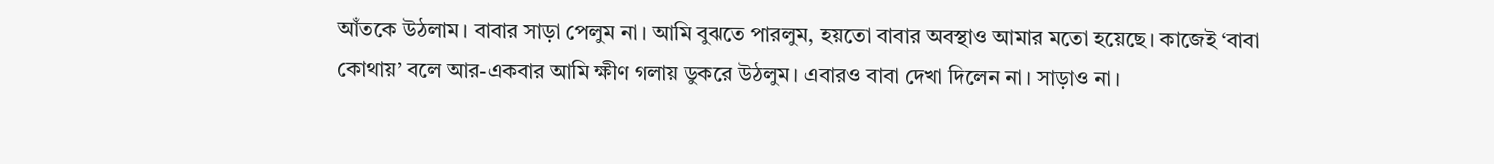আঁতকে উঠলাম। বাবার সাড়া পেলুম না। আমি বুঝতে পারলুম, হয়তো বাবার অবস্থাও আমার মতো হয়েছে। কাজেই ‘বাবা কোথায়’ বলে আর-একবার আমি ক্ষীণ গলায় ডুকরে উঠলুম। এবারও বাবা দেখা দিলেন না। সাড়াও না।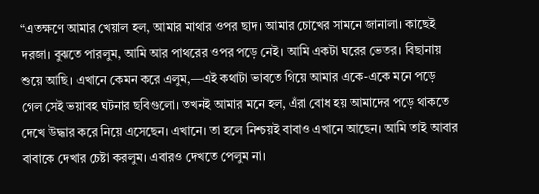“এতক্ষণে আমার খেয়াল হল, আমার মাথার ওপর ছাদ। আমার চোখের সামনে জানালা। কাছেই দরজা। বুঝতে পারলুম, আমি আর পাথরের ওপর পড়ে নেই। আমি একটা ঘরের ভেতর। বিছানায় শুয়ে আছি। এখানে কেমন করে এলুম,—এই কথাটা ভাবতে গিয়ে আমার একে-একে মনে পড়ে গেল সেই ভয়াবহ ঘটনার ছবিগুলো। তখনই আমার মনে হল, এঁরা বোধ হয় আমাদের পড়ে থাকতে দেখে উদ্ধার করে নিয়ে এসেছেন। এখানে। তা হলে নিশ্চয়ই বাবাও এখানে আছেন। আমি তাই আবার বাবাকে দেখার চেষ্টা করলুম। এবারও দেখতে পেলুম না।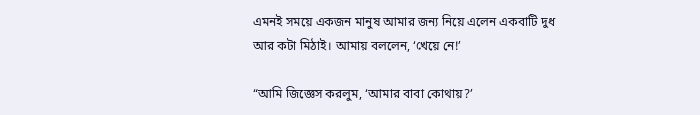এমনই সময়ে একজন মানুষ আমার জন্য নিয়ে এলেন একবাটি দুধ আর কটা মিঠাই। আমায় বললেন, ‘খেয়ে নে!’

“আমি জিজ্ঞেস করলুম, ‘আমার বাবা কোথায়?’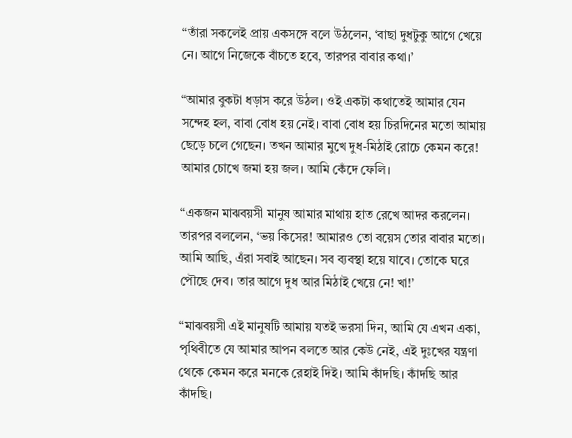“তাঁরা সকলেই প্রায় একসঙ্গে বলে উঠলেন, ‘বাছা দুধটুকু আগে খেয়ে নে। আগে নিজেকে বাঁচতে হবে, তারপর বাবার কথা।’

“আমার বুকটা ধড়াস করে উঠল। ওই একটা কথাতেই আমার যেন সন্দেহ হল, বাবা বোধ হয় নেই। বাবা বোধ হয় চিরদিনের মতো আমায় ছেড়ে চলে গেছেন। তখন আমার মুখে দুধ-মিঠাই রোচে কেমন করে! আমার চোখে জমা হয় জল। আমি কেঁদে ফেলি।

“একজন মাঝবয়সী মানুষ আমার মাথায় হাত রেখে আদর করলেন। তারপর বললেন, ‘ভয় কিসের! আমারও তো বয়েস তোর বাবার মতো। আমি আছি, এঁরা সবাই আছেন। সব ব্যবস্থা হয়ে যাবে। তোকে ঘরে পৌছে দেব। তার আগে দুধ আর মিঠাই খেয়ে নে! খা!’

“মাঝবয়সী এই মানুষটি আমায় যতই ভরসা দিন, আমি যে এখন একা, পৃথিবীতে যে আমার আপন বলতে আর কেউ নেই, এই দুঃখের যন্ত্রণা থেকে কেমন করে মনকে রেহাই দিই। আমি কাঁদছি। কাঁদছি আর কাঁদছি।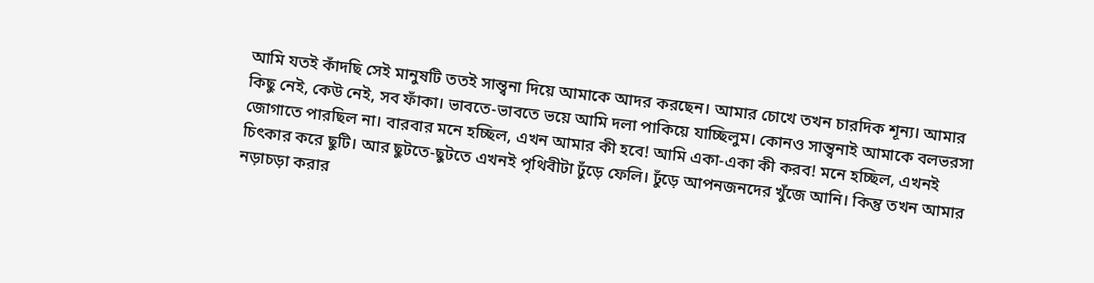আমি যতই কাঁদছি সেই মানুষটি ততই সান্ত্বনা দিয়ে আমাকে আদর করছেন। আমার চোখে তখন চারদিক শূন্য। আমার কিছু নেই, কেউ নেই, সব ফাঁকা। ভাবতে-ভাবতে ভয়ে আমি দলা পাকিয়ে যাচ্ছিলুম। কোনও সান্ত্বনাই আমাকে বলভরসা জোগাতে পারছিল না। বারবার মনে হচ্ছিল, এখন আমার কী হবে! আমি একা-একা কী করব! মনে হচ্ছিল, এখনই চিৎকার করে ছুটি। আর ছুটতে-ছুটতে এখনই পৃথিবীটা ঢুঁড়ে ফেলি। ঢুঁড়ে আপনজনদের খুঁজে আনি। কিন্তু তখন আমার নড়াচড়া করার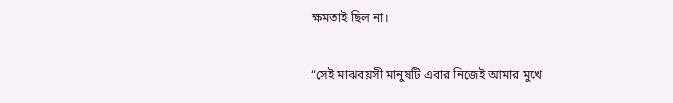ক্ষমতাই ছিল না।

“সেই মাঝবয়সী মানুষটি এবার নিজেই আমার মুখে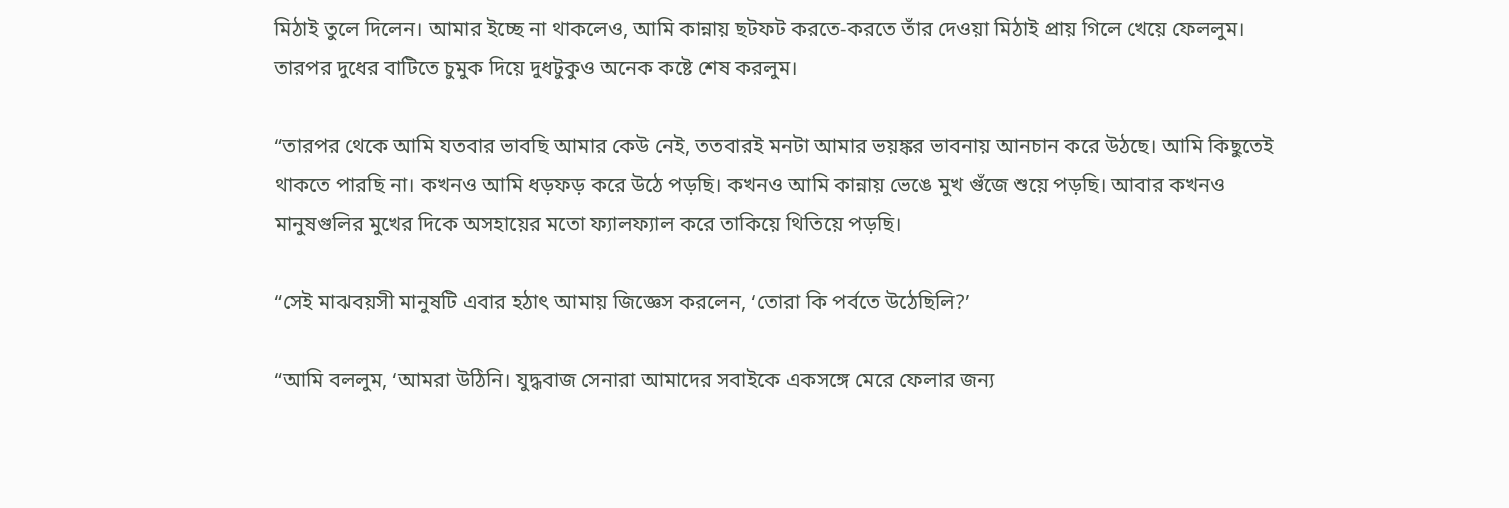মিঠাই তুলে দিলেন। আমার ইচ্ছে না থাকলেও, আমি কান্নায় ছটফট করতে-করতে তাঁর দেওয়া মিঠাই প্রায় গিলে খেয়ে ফেললুম। তারপর দুধের বাটিতে চুমুক দিয়ে দুধটুকুও অনেক কষ্টে শেষ করলুম।

“তারপর থেকে আমি যতবার ভাবছি আমার কেউ নেই, ততবারই মনটা আমার ভয়ঙ্কর ভাবনায় আনচান করে উঠছে। আমি কিছুতেই থাকতে পারছি না। কখনও আমি ধড়ফড় করে উঠে পড়ছি। কখনও আমি কান্নায় ভেঙে মুখ গুঁজে শুয়ে পড়ছি। আবার কখনও মানুষগুলির মুখের দিকে অসহায়ের মতো ফ্যালফ্যাল করে তাকিয়ে থিতিয়ে পড়ছি।

“সেই মাঝবয়সী মানুষটি এবার হঠাৎ আমায় জিজ্ঞেস করলেন, ‘তোরা কি পর্বতে উঠেছিলি?’

“আমি বললুম, ‘আমরা উঠিনি। যুদ্ধবাজ সেনারা আমাদের সবাইকে একসঙ্গে মেরে ফেলার জন্য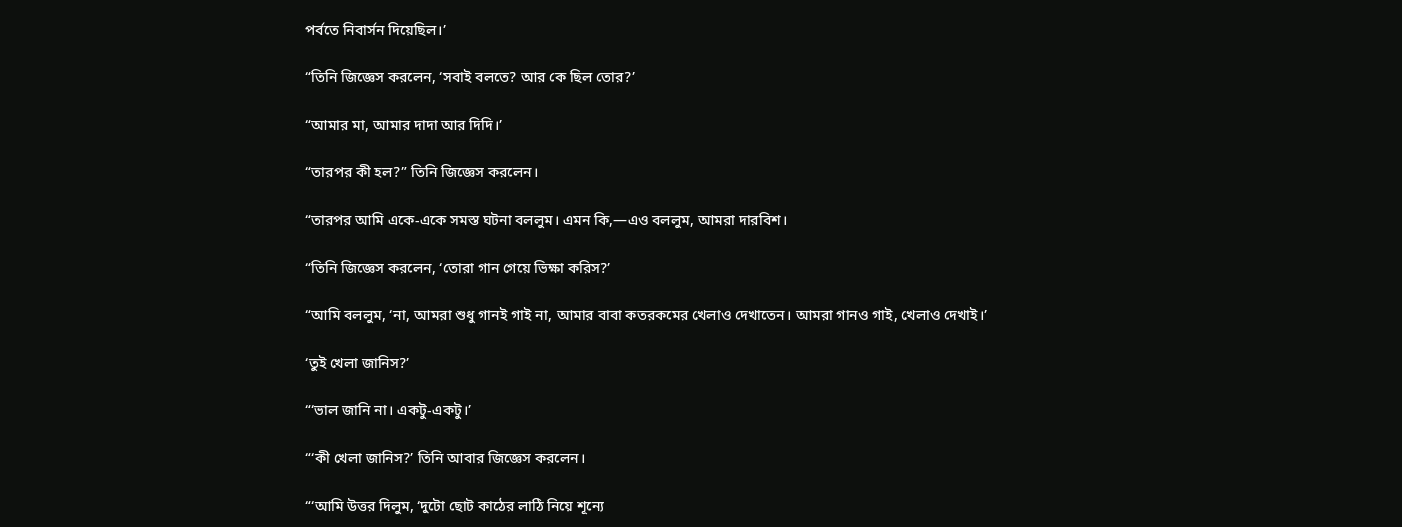পর্বতে নিবার্সন দিয়েছিল।’

“তিনি জিজ্ঞেস করলেন, ‘সবাই বলতে? আর কে ছিল তোর?’

“আমার মা, আমার দাদা আর দিদি।’

“তারপর কী হল?” তিনি জিজ্ঞেস করলেন।

“তারপর আমি একে-একে সমস্ত ঘটনা বললুম। এমন কি,—এও বললুম, আমরা দারবিশ।

“তিনি জিজ্ঞেস করলেন, ‘তোরা গান গেয়ে ভিক্ষা করিস?’

“আমি বললুম, ‘না, আমরা শুধু গানই গাই না, আমার বাবা কতরকমের খেলাও দেখাতেন। আমরা গানও গাই, খেলাও দেখাই।’

‘তুই খেলা জানিস?’

“‘ভাল জানি না। একটু-একটু।’

“‘কী খেলা জানিস?’ তিনি আবার জিজ্ঞেস করলেন।

“‘আমি উত্তর দিলুম, ‘দুটো ছোট কাঠের লাঠি নিয়ে শূন্যে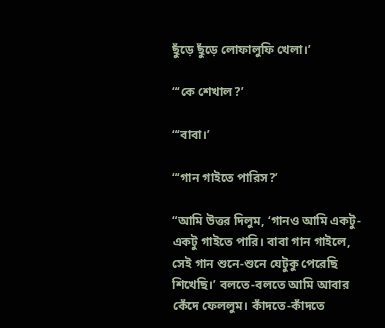ছুঁড়ে ছুঁড়ে লোফালুফি খেলা।’

“‘কে শেখাল?’

“‘বাবা।’

“‘গান গাইতে পারিস?’

“আমি উত্তর দিলুম, ‘গানও আমি একটু-একটু গাইতে পারি। বাবা গান গাইলে, সেই গান শুনে-শুনে যেটুকু পেরেছি শিখেছি।’ বলতে-বলতে আমি আবার কেঁদে ফেললুম। কাঁদতে-কাঁদতে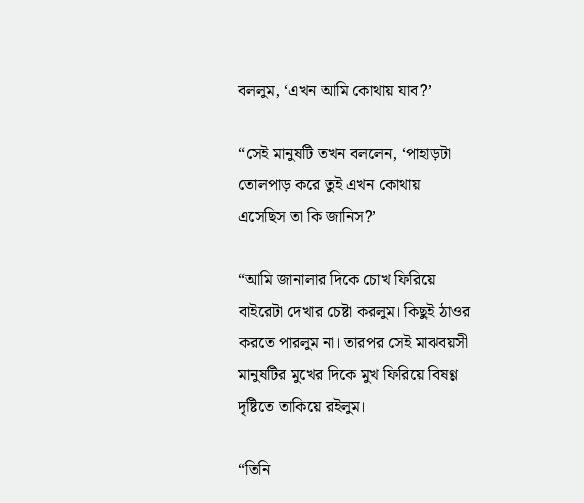বললুম, ‘এখন আমি কোথায় যাব?’

“সেই মানুষটি তখন বললেন, ‘পাহাড়টা তোলপাড় করে তুই এখন কোথায় এসেছিস তা কি জানিস?’

“আমি জানালার দিকে চোখ ফিরিয়ে বাইরেটা দেখার চেষ্টা করলুম। কিছুই ঠাওর করতে পারলুম না। তারপর সেই মাঝবয়সী মানুষটির মুখের দিকে মুখ ফিরিয়ে বিষণ্ণ দৃষ্টিতে তাকিয়ে রইলুম।

“তিনি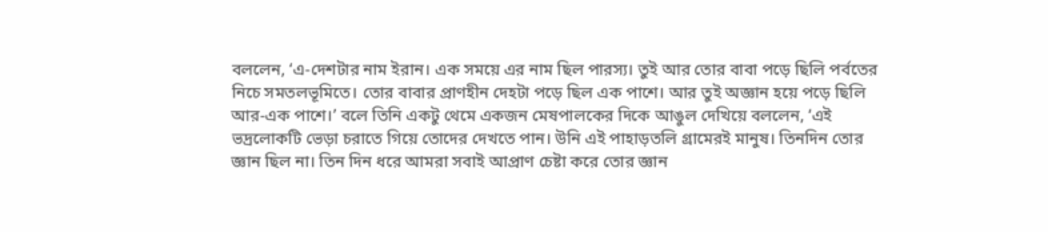বললেন, ‘এ-দেশটার নাম ইরান। এক সময়ে এর নাম ছিল পারস্য। তুই আর তোর বাবা পড়ে ছিলি পর্বতের নিচে সমতলভূমিতে। তোর বাবার প্রাণহীন দেহটা পড়ে ছিল এক পাশে। আর তুই অজ্ঞান হয়ে পড়ে ছিলি আর-এক পাশে।’ বলে তিনি একটু থেমে একজন মেষপালকের দিকে আঙুল দেখিয়ে বললেন, ‘এই ভদ্রলোকটি ভেড়া চরাতে গিয়ে তোদের দেখতে পান। উনি এই পাহাড়তলি গ্রামেরই মানুষ। তিনদিন তোর জ্ঞান ছিল না। তিন দিন ধরে আমরা সবাই আপ্রাণ চেষ্টা করে তোর জ্ঞান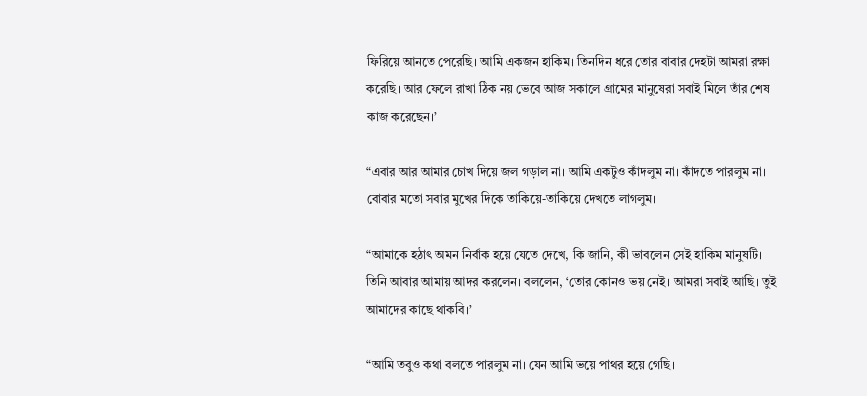ফিরিয়ে আনতে পেরেছি। আমি একজন হাকিম। তিনদিন ধরে তোর বাবার দেহটা আমরা রক্ষা করেছি। আর ফেলে রাখা ঠিক নয় ভেবে আজ সকালে গ্রামের মানুষেরা সবাই মিলে তাঁর শেষ কাজ করেছেন।’

“এবার আর আমার চোখ দিয়ে জল গড়াল না। আমি একটুও কাঁদলুম না। কাঁদতে পারলুম না। বোবার মতো সবার মুখের দিকে তাকিয়ে-তাকিয়ে দেখতে লাগলুম।

“আমাকে হঠাৎ অমন নির্বাক হয়ে যেতে দেখে, কি জানি, কী ভাবলেন সেই হাকিম মানুষটি। তিনি আবার আমায় আদর করলেন। বললেন, ‘তোর কোনও ভয় নেই। আমরা সবাই আছি। তুই আমাদের কাছে থাকবি।’

“আমি তবুও কথা বলতে পারলুম না। যেন আমি ভয়ে পাথর হয়ে গেছি।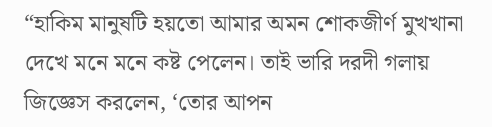“হাকিম মানুষটি হয়তো আমার অমন শোকজীর্ণ মুখখানা দেখে মনে মনে কষ্ট পেলেন। তাই ভারি দরদী গলায় জিজ্ঞেস করলেন, ‘তোর আপন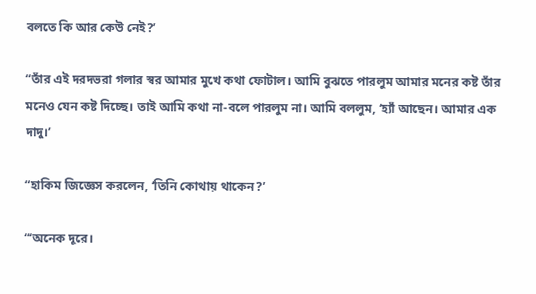বলতে কি আর কেউ নেই?’

“তাঁর এই দরদভরা গলার স্বর আমার মুখে কথা ফোটাল। আমি বুঝতে পারলুম আমার মনের কষ্ট তাঁর মনেও যেন কষ্ট দিচ্ছে। তাই আমি কথা না-বলে পারলুম না। আমি বললুম, ‘হ্যাঁ আছেন। আমার এক দাদু।’

“হাকিম জিজ্ঞেস করলেন, ‘তিনি কোথায় থাকেন?’

“‘অনেক দূরে।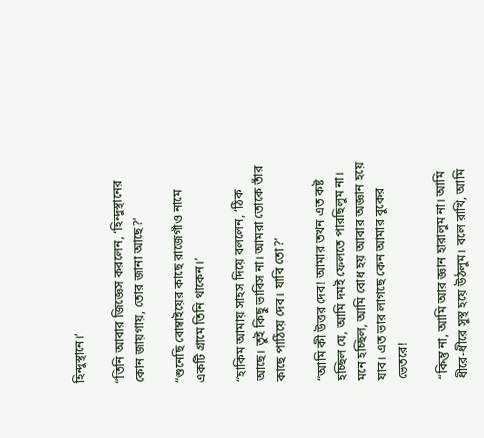হিন্দুস্থানে।’

“তিনি আবার জিজ্ঞেস করলেন, ‘হিন্দুস্থানের কোন জায়গায়, তোর জানা আছে?’

“শুনেছি বোম্বাইয়ের কাছে রাজেগাঁও নামে একটি গ্রামে তিনি থাকেন।’

“হাকিম আমায় সাহস দিয়ে বললেন, ‘ঠিক আছে। তুই কিছু ভাবিস না। আমরা তোকে তাঁর কাছে পাঠিয়ে দেব। যাবি তো?’

“আমি কী উত্তর দেব! আমার তখন এত কষ্ট হচ্ছিল যে, আমি দমই ফেলতে পারছিলুম না। মনে হচ্ছিল, আমি বোধ হয় আবার অজ্ঞান হয়ে যাব। এত ভার লাগছে কেন আমার বুকের ভেতরে!

“কিন্তু না, আমি আর জ্ঞান হারালুম না। আমি ধীরে-ধীরে সুস্থ হয়ে উঠলুম। বলে রাখি, আমি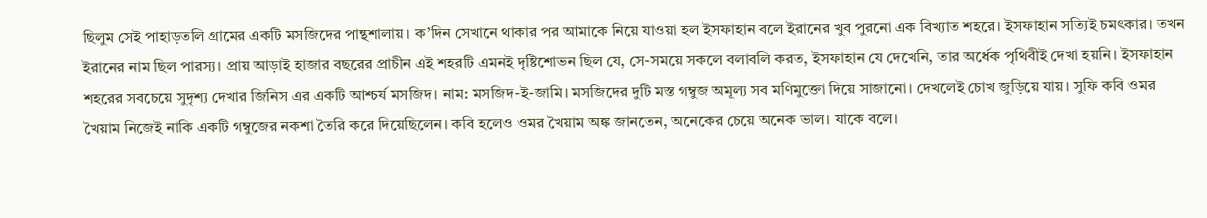ছিলুম সেই পাহাড়তলি গ্রামের একটি মসজিদের পান্থশালায়। ক’দিন সেখানে থাকার পর আমাকে নিয়ে যাওয়া হল ইসফাহান বলে ইরানের খুব পুরনো এক বিখ্যাত শহরে। ইসফাহান সত্যিই চমৎকার। তখন ইরানের নাম ছিল পারস্য। প্রায় আড়াই হাজার বছরের প্রাচীন এই শহরটি এমনই দৃষ্টিশোভন ছিল যে, সে-সময়ে সকলে বলাবলি করত, ইসফাহান যে দেখেনি, তার অর্ধেক পৃথিবীই দেখা হয়নি। ইসফাহান শহরের সবচেয়ে সুদৃশ্য দেখার জিনিস এর একটি আশ্চর্য মসজিদ। নাম: মসজিদ-ই-জামি। মসজিদের দুটি মস্ত গম্বুজ অমূল্য সব মণিমুক্তো দিয়ে সাজানো। দেখলেই চোখ জুড়িয়ে যায়। সুফি কবি ওমর খৈয়াম নিজেই নাকি একটি গম্বুজের নকশা তৈরি করে দিয়েছিলেন। কবি হলেও ওমর খৈয়াম অঙ্ক জানতেন, অনেকের চেয়ে অনেক ভাল। যাকে বলে।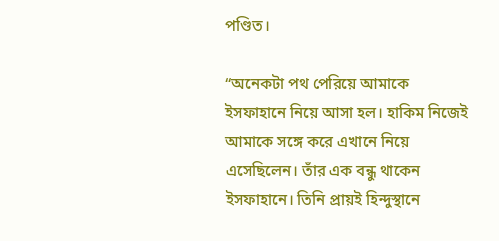পণ্ডিত।

“অনেকটা পথ পেরিয়ে আমাকে ইসফাহানে নিয়ে আসা হল। হাকিম নিজেই আমাকে সঙ্গে করে এখানে নিয়ে এসেছিলেন। তাঁর এক বন্ধু থাকেন ইসফাহানে। তিনি প্রায়ই হিন্দুস্থানে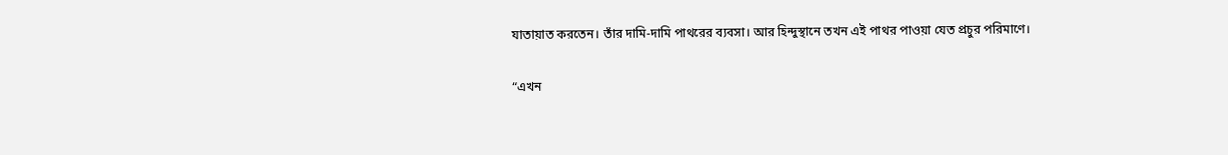যাতায়াত করতেন। তাঁর দামি-দামি পাথরের ব্যবসা। আর হিন্দুস্থানে তখন এই পাথর পাওয়া যেত প্রচুর পরিমাণে।

“এখন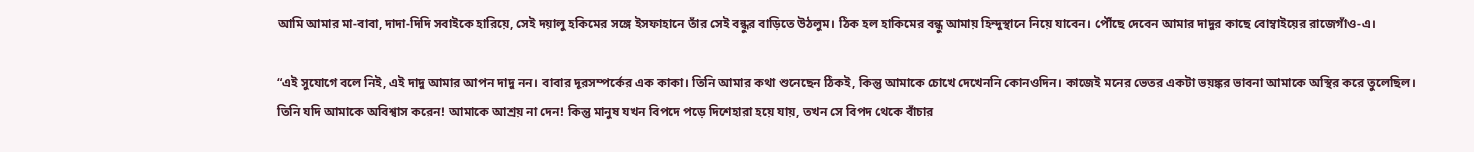আমি আমার মা-বাবা, দাদা-দিদি সবাইকে হারিয়ে, সেই দয়ালু হকিমের সঙ্গে ইসফাহানে তাঁর সেই বন্ধুর বাড়িতে উঠলুম। ঠিক হল হাকিমের বন্ধু আমায় হিন্দুস্থানে নিয়ে যাবেন। পৌঁছে দেবেন আমার দাদুর কাছে বোম্বাইয়ের রাজেগাঁও-এ।

“এই সুযোগে বলে নিই, এই দাদু আমার আপন দাদু নন। বাবার দূরসম্পর্কের এক কাকা। তিনি আমার কথা শুনেছেন ঠিকই, কিন্তু আমাকে চোখে দেখেননি কোনওদিন। কাজেই মনের ভেতর একটা ভয়ঙ্কর ভাবনা আমাকে অস্থির করে তুলেছিল। তিনি যদি আমাকে অবিশ্বাস করেন! আমাকে আশ্রয় না দেন! কিন্তু মানুষ যখন বিপদে পড়ে দিশেহারা হয়ে যায়, তখন সে বিপদ থেকে বাঁচার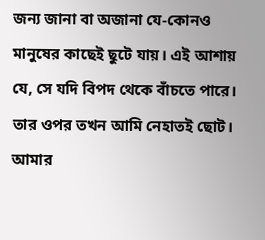জন্য জানা বা অজানা যে-কোনও মানুষের কাছেই ছুটে যায়। এই আশায় যে, সে যদি বিপদ থেকে বাঁচতে পারে। তার ওপর তখন আমি নেহাতই ছোট। আমার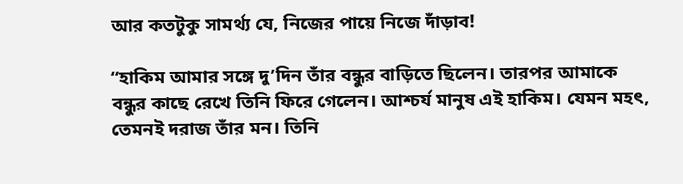আর কতটুকু সামর্থ্য যে, নিজের পায়ে নিজে দাঁড়াব!

“হাকিম আমার সঙ্গে দু’দিন তাঁর বন্ধুর বাড়িতে ছিলেন। তারপর আমাকে বন্ধুর কাছে রেখে তিনি ফিরে গেলেন। আশ্চর্য মানুষ এই হাকিম। যেমন মহৎ, তেমনই দরাজ তাঁর মন। তিনি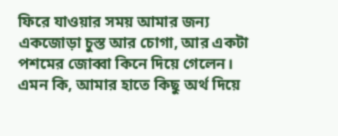ফিরে যাওয়ার সময় আমার জন্য একজোড়া চুস্ত আর চোগা, আর একটা পশমের জোব্বা কিনে দিয়ে গেলেন। এমন কি, আমার হাতে কিছু অর্থ দিয়ে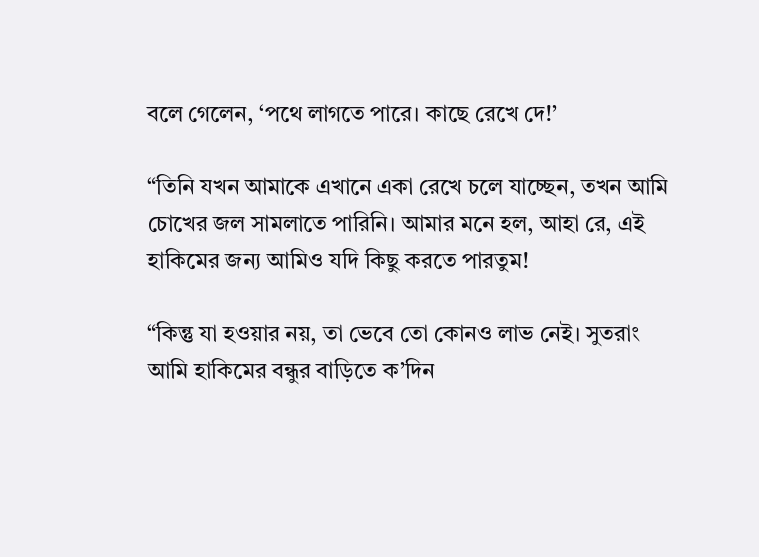বলে গেলেন, ‘পথে লাগতে পারে। কাছে রেখে দে!’

“তিনি যখন আমাকে এখানে একা রেখে চলে যাচ্ছেন, তখন আমি চোখের জল সামলাতে পারিনি। আমার মনে হল, আহা রে, এই হাকিমের জন্য আমিও যদি কিছু করতে পারতুম!

“কিন্তু যা হওয়ার নয়, তা ভেবে তো কোনও লাভ নেই। সুতরাং আমি হাকিমের বন্ধুর বাড়িতে ক’দিন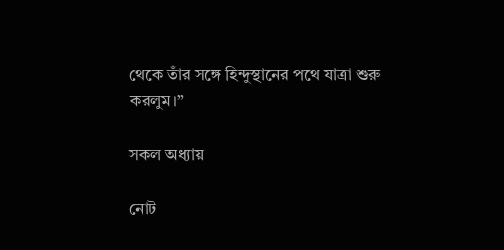থেকে তাঁর সঙ্গে হিন্দুস্থানের পথে যাত্রা শুরু করলুম।”

সকল অধ্যায়

নোট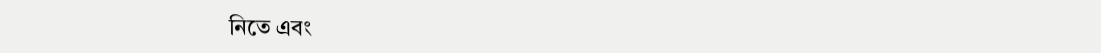নিতে এবং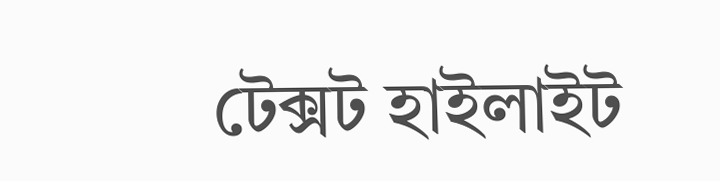টেক্সট হাইলাইট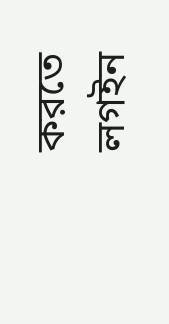করতে লগইন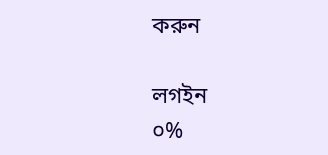করুন

লগইন
০%